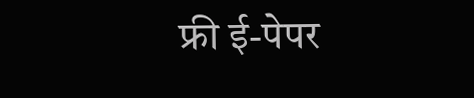फ्री ई-पेपर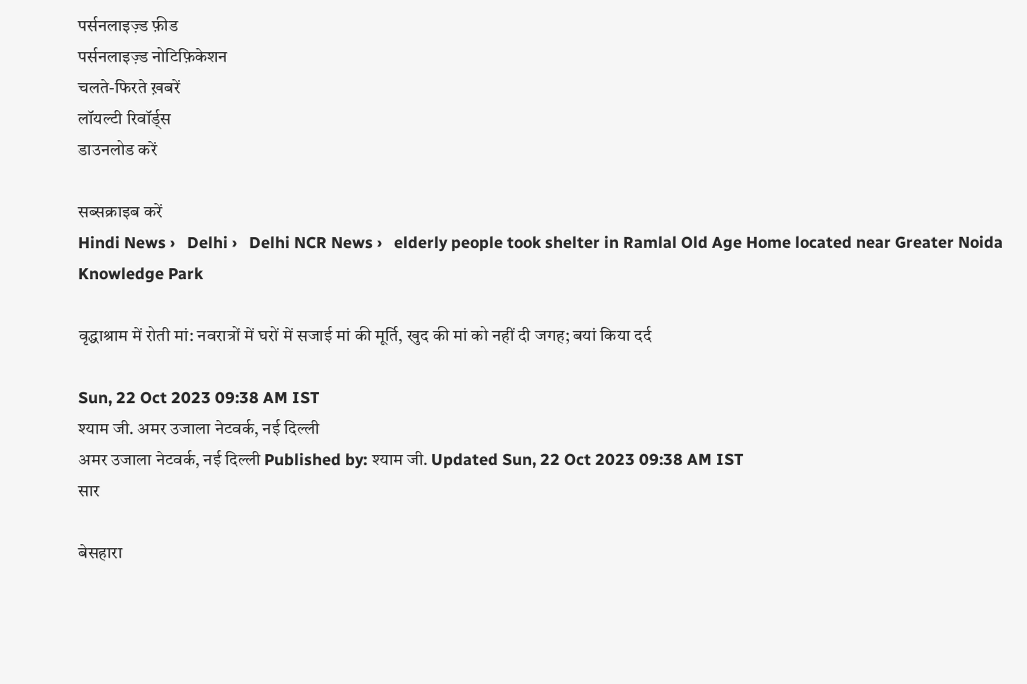पर्सनलाइज़्ड फ़ीड
पर्सनलाइज़्ड नोटिफ़िकेशन
चलते-फिरते ख़बरें
लॉयल्टी रिवॉर्ड्स
डाउनलोड करें

सब्सक्राइब करें
Hindi News ›   Delhi ›   Delhi NCR News ›   elderly people took shelter in Ramlal Old Age Home located near Greater Noida Knowledge Park

वृद्धाश्राम में रोती मां: नवरात्रों में घरों में सजाई मां की मूर्ति, खुद की मां को नहीं दी जगह; बयां किया दर्द

Sun, 22 Oct 2023 09:38 AM IST
श्याम जी. अमर उजाला नेटवर्क, नई दिल्ली
अमर उजाला नेटवर्क, नई दिल्ली Published by: श्याम जी. Updated Sun, 22 Oct 2023 09:38 AM IST
सार

बेसहारा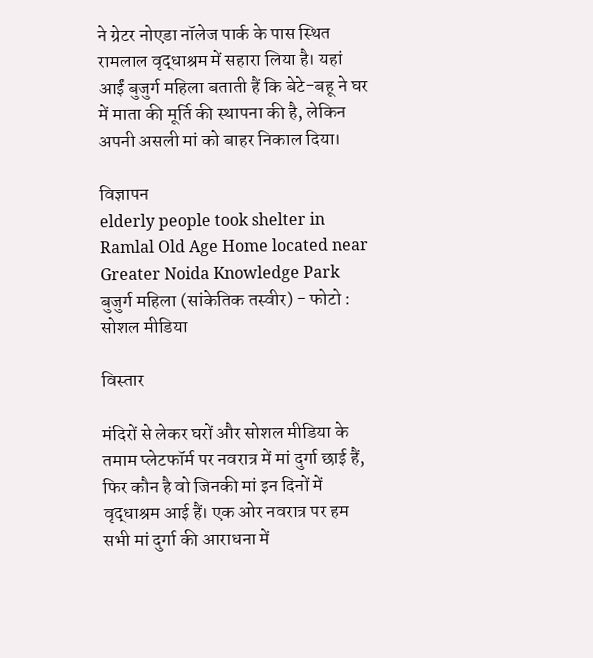ने ग्रेटर नोएडा नॉलेज पार्क के पास स्थित रामलाल वृद्धाश्रम में सहारा लिया है। यहां आईं बुजुर्ग महिला बताती हैं कि बेटे-बहू ने घर में माता की मूर्ति की स्थापना की है, लेकिन अपनी असली मां को बाहर निकाल दिया।

विज्ञापन
elderly people took shelter in Ramlal Old Age Home located near Greater Noida Knowledge Park
बुजुर्ग महिला (सांकेतिक तस्वीर) - फोटो : सोशल मीडिया

विस्तार

मंदिरों से लेकर घरों और सोशल मीडिया के तमाम प्लेटफॉर्म पर नवरात्र में मां दुर्गा छाई हैं, फिर कौन है वो जिनकी मां इन दिनों में वृद्धाश्रम आई हैं। एक ओर नवरात्र पर हम सभी मां दुर्गा की आराधना में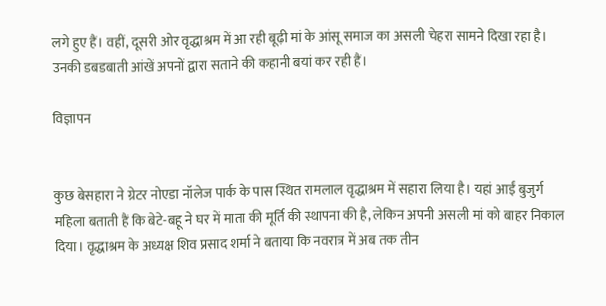लगे हुए हैं। वहीं, दूसरी ओर वृद्धाश्रम में आ रही बूढ़ी मां के आंसू समाज का असली चेहरा सामने दिखा रहा है। उनकी डबडबाती आंखें अपनों द्वारा सताने की कहानी बयां कर रही हैं।

विज्ञापन


कुछ बेसहारा ने ग्रेटर नोएडा नॉलेज पार्क के पास स्थित रामलाल वृद्धाश्रम में सहारा लिया है। यहां आईं बुजुर्ग महिला बताती हैं कि बेटे-बहू ने घर में माता की मूर्ति की स्थापना की है, लेकिन अपनी असली मां को बाहर निकाल दिया। वृद्धाश्रम के अध्यक्ष शिव प्रसाद शर्मा ने बताया कि नवरात्र में अब तक तीन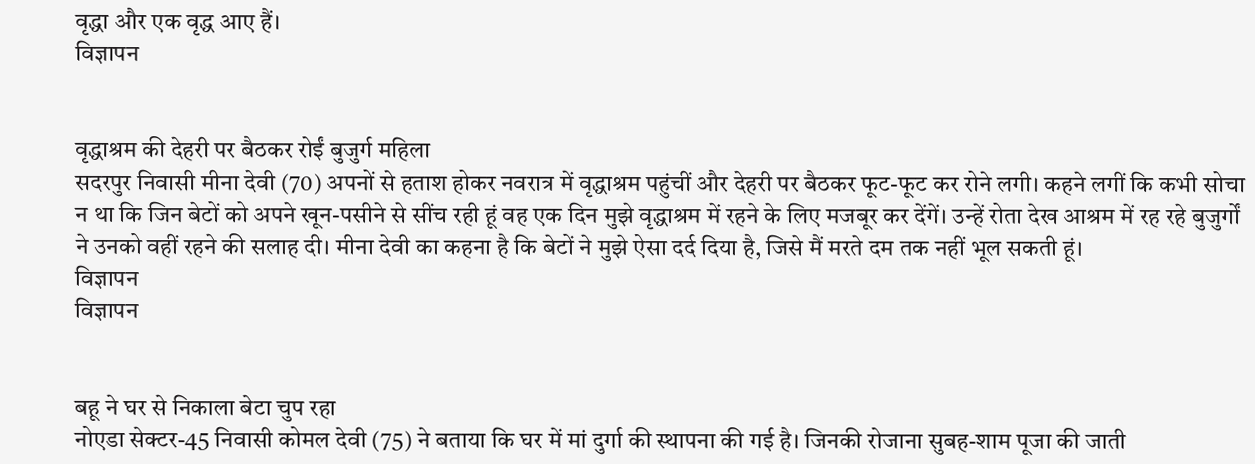वृद्धा और एक वृद्ध आए हैं।
विज्ञापन


वृद्धाश्रम की देहरी पर बैठकर रोईं बुजुर्ग महिला
सदरपुर निवासी मीना देवी (70) अपनों से हताश होकर नवरात्र में वृद्धाश्रम पहुंचीं और देहरी पर बैठकर फूट-फूट कर रोने लगी। कहने लगीं कि कभी सोचा न था कि जिन बेटों को अपने खून-पसीने से सींच रही हूं वह एक दिन मुझे वृद्धाश्रम में रहने के लिए मजबूर कर देंगें। उन्हें रोता देख आश्रम में रह रहे बुजुर्गों ने उनको वहीं रहने की सलाह दी। मीना देवी का कहना है कि बेटों ने मुझे ऐसा दर्द दिया है, जिसे मैं मरते दम तक नहीं भूल सकती हूं।
विज्ञापन
विज्ञापन


बहू ने घर से निकाला बेटा चुप रहा
नोएडा सेक्टर-45 निवासी कोमल देवी (75) ने बताया कि घर में मां दुर्गा की स्थापना की गई है। जिनकी रोजाना सुबह-शाम पूजा की जाती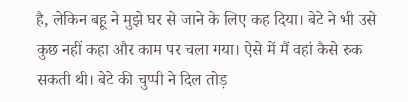है, लेकिन बहू ने मुझे घर से जाने के लिए कह दिया। बेटे ने भी उसे कुछ नहीं कहा और काम पर चला गया। ऐसे में मैं वहां कैसे रुक सकती थी। बेटे की चुप्पी ने दिल तोड़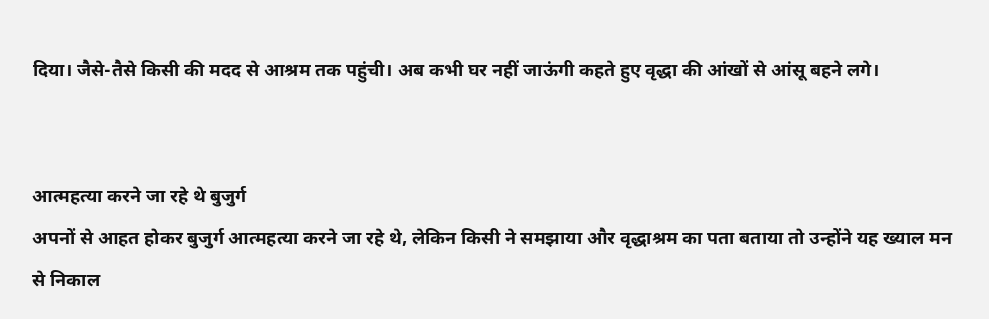दिया। जैसे-तैसे किसी की मदद से आश्रम तक पहुंची। अब कभी घर नहीं जाऊंगी कहते हुए वृद्धा की आंखों से आंसू बहने लगे।


आत्महत्या करने जा रहे थे बुजुर्ग
अपनों से आहत होकर बुजुर्ग आत्महत्या करने जा रहे थे, लेकिन किसी ने समझाया और वृद्धाश्रम का पता बताया तो उन्होंने यह ख्याल मन से निकाल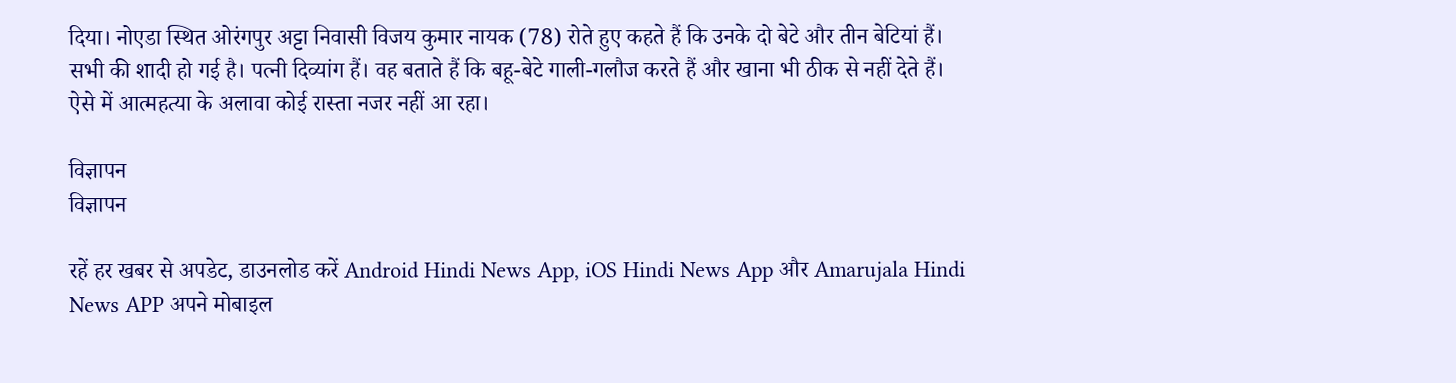दिया। नोएडा स्थित ओरंगपुर अट्टा निवासी विजय कुमार नायक (78) रोते हुए कहते हैं कि उनके दो बेटे और तीन बेटियां हैं। सभी की शादी हो गई है। पत्नी दिव्यांग हैं। वह बताते हैं कि बहू-बेटे गाली-गलौज करते हैं और खाना भी ठीक से नहीं देते हैं। ऐसे में आत्महत्या के अलावा कोई रास्ता नजर नहीं आ रहा।

विज्ञापन
विज्ञापन

रहें हर खबर से अपडेट, डाउनलोड करें Android Hindi News App, iOS Hindi News App और Amarujala Hindi News APP अपने मोबाइल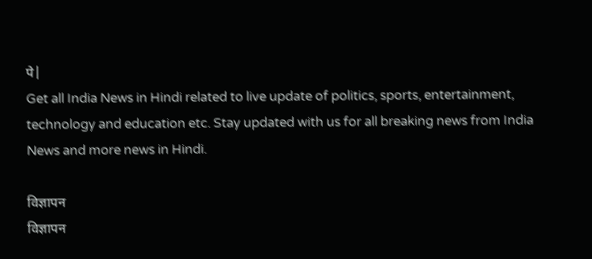पे|
Get all India News in Hindi related to live update of politics, sports, entertainment, technology and education etc. Stay updated with us for all breaking news from India News and more news in Hindi.

विज्ञापन
विज्ञापन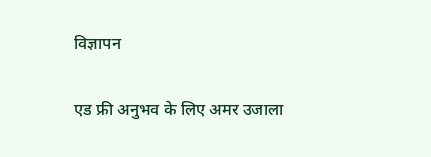विज्ञापन

एड फ्री अनुभव के लिए अमर उजाला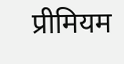प्रीमियम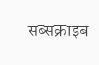सब्सक्राइब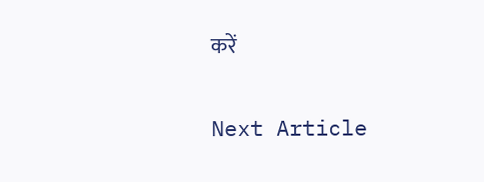करें

Next Article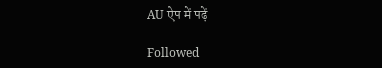AU ऐप में पढ़ें

Followed